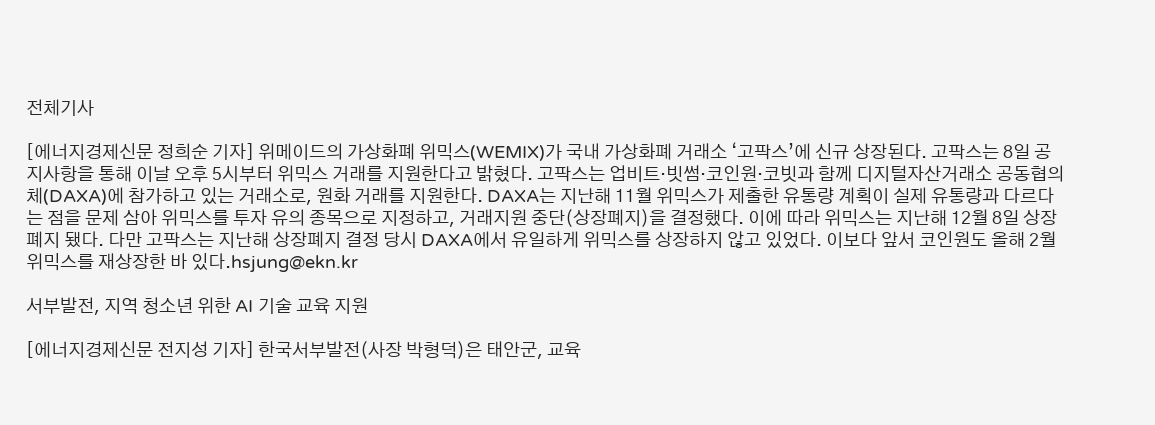전체기사

[에너지경제신문 정희순 기자] 위메이드의 가상화폐 위믹스(WEMIX)가 국내 가상화폐 거래소 ‘고팍스’에 신규 상장된다. 고팍스는 8일 공지사항을 통해 이날 오후 5시부터 위믹스 거래를 지원한다고 밝혔다. 고팍스는 업비트·빗썸·코인원·코빗과 함께 디지털자산거래소 공동협의체(DAXA)에 참가하고 있는 거래소로, 원화 거래를 지원한다. DAXA는 지난해 11월 위믹스가 제출한 유통량 계획이 실제 유통량과 다르다는 점을 문제 삼아 위믹스를 투자 유의 종목으로 지정하고, 거래지원 중단(상장폐지)을 결정했다. 이에 따라 위믹스는 지난해 12월 8일 상장 폐지 됐다. 다만 고팍스는 지난해 상장폐지 결정 당시 DAXA에서 유일하게 위믹스를 상장하지 않고 있었다. 이보다 앞서 코인원도 올해 2월 위믹스를 재상장한 바 있다.hsjung@ekn.kr

서부발전, 지역 청소년 위한 AI 기술 교육 지원

[에너지경제신문 전지성 기자] 한국서부발전(사장 박형덕)은 태안군, 교육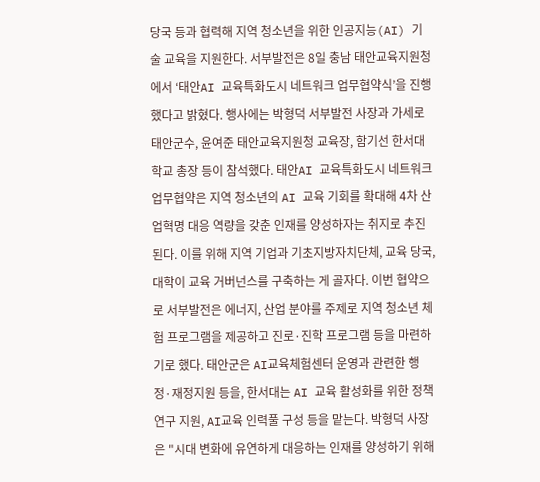당국 등과 협력해 지역 청소년을 위한 인공지능(AI) 기술 교육을 지원한다. 서부발전은 8일 충남 태안교육지원청에서 ‘태안AI 교육특화도시 네트워크 업무협약식’을 진행했다고 밝혔다. 행사에는 박형덕 서부발전 사장과 가세로 태안군수, 윤여준 태안교육지원청 교육장, 함기선 한서대학교 총장 등이 참석했다. 태안AI 교육특화도시 네트워크 업무협약은 지역 청소년의 AI 교육 기회를 확대해 4차 산업혁명 대응 역량을 갖춘 인재를 양성하자는 취지로 추진된다. 이를 위해 지역 기업과 기초지방자치단체, 교육 당국, 대학이 교육 거버넌스를 구축하는 게 골자다. 이번 협약으로 서부발전은 에너지, 산업 분야를 주제로 지역 청소년 체험 프로그램을 제공하고 진로·진학 프로그램 등을 마련하기로 했다. 태안군은 AI교육체험센터 운영과 관련한 행정·재정지원 등을, 한서대는 AI 교육 활성화를 위한 정책연구 지원, AI교육 인력풀 구성 등을 맡는다. 박형덕 사장은 "시대 변화에 유연하게 대응하는 인재를 양성하기 위해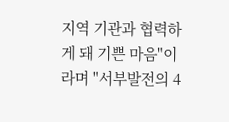지역 기관과 협력하게 돼 기쁜 마음"이라며 "서부발전의 4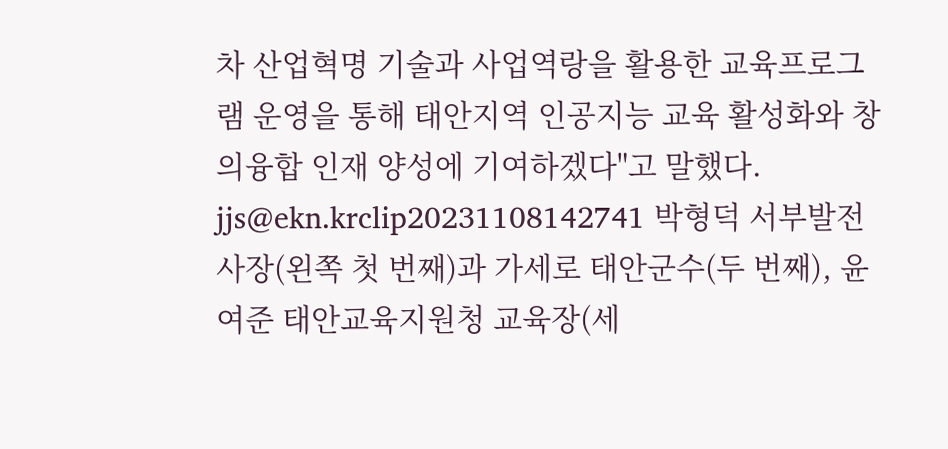차 산업혁명 기술과 사업역랑을 활용한 교육프로그램 운영을 통해 태안지역 인공지능 교육 활성화와 창의융합 인재 양성에 기여하겠다"고 말했다. jjs@ekn.krclip20231108142741 박형덕 서부발전 사장(왼쪽 첫 번째)과 가세로 태안군수(두 번째), 윤여준 태안교육지원청 교육장(세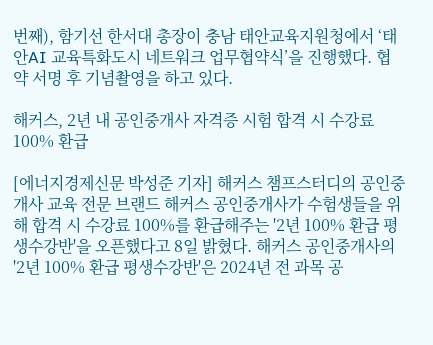번째), 함기선 한서대 총장이 충남 태안교육지원청에서 ‘태안AI 교육특화도시 네트워크 업무협약식’을 진행했다. 협약 서명 후 기념촬영을 하고 있다.

해커스, 2년 내 공인중개사 자격증 시험 합격 시 수강료 100% 환급

[에너지경제신문 박성준 기자] 해커스 챔프스터디의 공인중개사 교육 전문 브랜드 해커스 공인중개사가 수험생들을 위해 합격 시 수강료 100%를 환급해주는 '2년 100% 환급 평생수강반'을 오픈했다고 8일 밝혔다. 해커스 공인중개사의 '2년 100% 환급 평생수강반'은 2024년 전 과목 공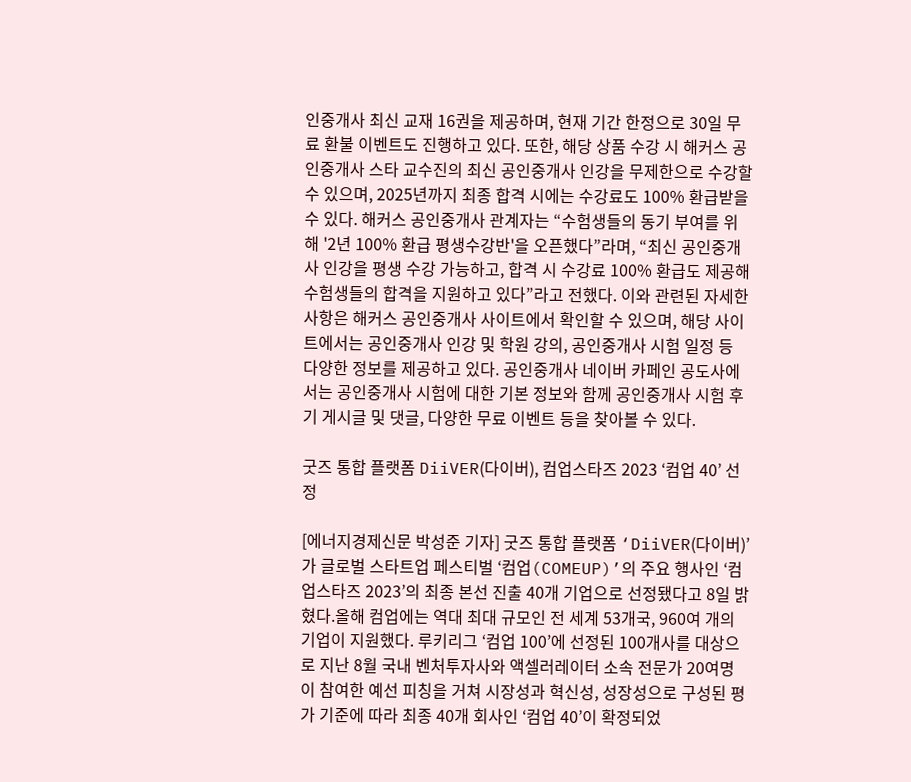인중개사 최신 교재 16권을 제공하며, 현재 기간 한정으로 30일 무료 환불 이벤트도 진행하고 있다. 또한, 해당 상품 수강 시 해커스 공인중개사 스타 교수진의 최신 공인중개사 인강을 무제한으로 수강할 수 있으며, 2025년까지 최종 합격 시에는 수강료도 100% 환급받을 수 있다. 해커스 공인중개사 관계자는 “수험생들의 동기 부여를 위해 '2년 100% 환급 평생수강반'을 오픈했다”라며, “최신 공인중개사 인강을 평생 수강 가능하고, 합격 시 수강료 100% 환급도 제공해 수험생들의 합격을 지원하고 있다”라고 전했다. 이와 관련된 자세한 사항은 해커스 공인중개사 사이트에서 확인할 수 있으며, 해당 사이트에서는 공인중개사 인강 및 학원 강의, 공인중개사 시험 일정 등 다양한 정보를 제공하고 있다. 공인중개사 네이버 카페인 공도사에서는 공인중개사 시험에 대한 기본 정보와 함께 공인중개사 시험 후기 게시글 및 댓글, 다양한 무료 이벤트 등을 찾아볼 수 있다.

굿즈 통합 플랫폼 DiiVER(다이버), 컴업스타즈 2023 ‘컴업 40’ 선정

[에너지경제신문 박성준 기자] 굿즈 통합 플랫폼 ‘DiiVER(다이버)’가 글로벌 스타트업 페스티벌 ‘컴업(COMEUP)’의 주요 행사인 ‘컴업스타즈 2023’의 최종 본선 진출 40개 기업으로 선정됐다고 8일 밝혔다.올해 컴업에는 역대 최대 규모인 전 세계 53개국, 960여 개의 기업이 지원했다. 루키리그 ‘컴업 100’에 선정된 100개사를 대상으로 지난 8월 국내 벤처투자사와 액셀러레이터 소속 전문가 20여명이 참여한 예선 피칭을 거쳐 시장성과 혁신성, 성장성으로 구성된 평가 기준에 따라 최종 40개 회사인 ‘컴업 40’이 확정되었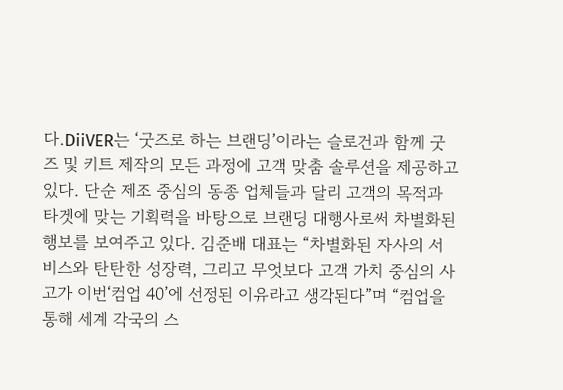다.DiiVER는 ‘굿즈로 하는 브랜딩’이라는 슬로건과 함께 굿즈 및 키트 제작의 모든 과정에 고객 맞춤 솔루션을 제공하고 있다. 단순 제조 중심의 동종 업체들과 달리 고객의 목적과 타겟에 맞는 기획력을 바탕으로 브랜딩 대행사로써 차별화된 행보를 보여주고 있다. 김준배 대표는 “차별화된 자사의 서비스와 탄탄한 성장력, 그리고 무엇보다 고객 가치 중심의 사고가 이번‘컴업 40’에 선정된 이유라고 생각된다”며 “컴업을 통해 세계 각국의 스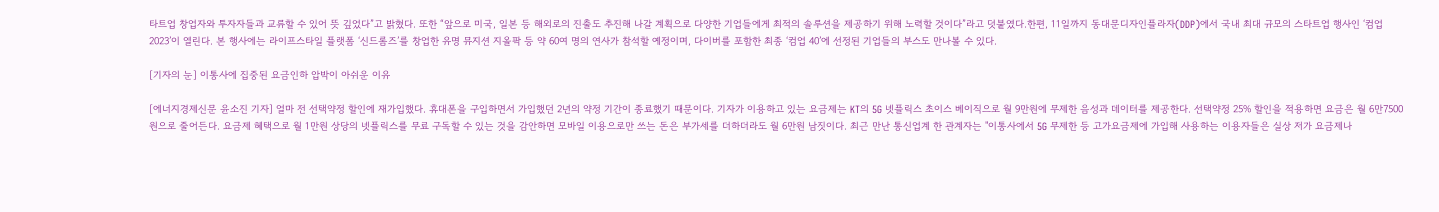타트업 창업자와 투자자들과 교류할 수 있어 뜻 깊었다”고 밝혔다. 또한 “앞으로 미국, 일본 등 해외로의 진출도 추진해 나갈 계획으로 다양한 기업들에게 최적의 솔루션을 제공하기 위해 노력할 것이다”라고 덧붙였다.한편, 11일까지 동대문디자인플라자(DDP)에서 국내 최대 규모의 스타트업 행사인 ‘컴업 2023’이 열린다. 본 행사에는 라이프스타일 플랫폼 ‘신드롬즈’를 창업한 유명 뮤지션 지올팍 등 약 60여 명의 연사가 참석할 예정이며, 다이버를 포함한 최종 ‘컴업 40’에 선정된 기업들의 부스도 만나볼 수 있다.

[기자의 눈] 이통사에 집중된 요금인하 압박이 아쉬운 이유

[에너지경제신문 윤소진 기자] 얼마 전 선택약정 할인에 재가입했다. 휴대폰을 구입하면서 가입했던 2년의 약정 기간이 종료했기 때문이다. 기자가 이용하고 있는 요금제는 KT의 5G 넷플릭스 초이스 베이직으로 월 9만원에 무제한 음성과 데이터를 제공한다. 선택약정 25% 할인을 적용하면 요금은 월 6만7500원으로 줄어든다. 요금제 혜택으로 월 1만원 상당의 넷플릭스를 무료 구독할 수 있는 것을 감안하면 모바일 이용으로만 쓰는 돈은 부가세를 더하더라도 월 6만원 남짓이다. 최근 만난 통신업계 한 관계자는 "이통사에서 5G 무제한 등 고가요금제에 가입해 사용하는 이용자들은 실상 저가 요금제나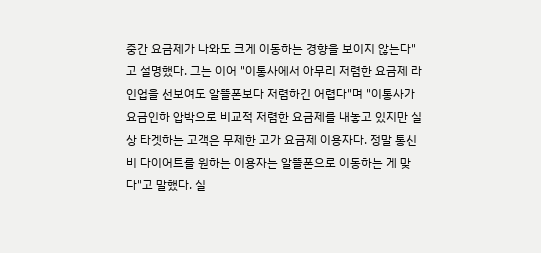중간 요금제가 나와도 크게 이동하는 경향을 보이지 않는다"고 설명했다. 그는 이어 "이통사에서 아무리 저렴한 요금제 라인업을 선보여도 알뜰폰보다 저렴하긴 어렵다"며 "이통사가 요금인하 압박으로 비교적 저렴한 요금제를 내놓고 있지만 실상 타겟하는 고객은 무제한 고가 요금제 이용자다. 정말 통신비 다이어트를 원하는 이용자는 알뜰폰으로 이동하는 게 맞다"고 말했다. 실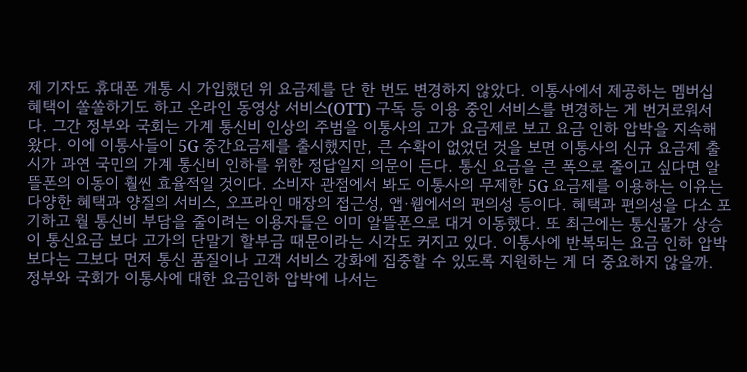제 기자도 휴대폰 개통 시 가입했던 위 요금제를 단 한 번도 변경하지 않았다. 이통사에서 제공하는 멤버십 혜택이 쏠쏠하기도 하고 온라인 동영상 서비스(OTT) 구독 등 이용 중인 서비스를 변경하는 게 번거로워서다. 그간 정부와 국회는 가계 통신비 인상의 주범을 이통사의 고가 요금제로 보고 요금 인하 압박을 지속해 왔다. 이에 이통사들이 5G 중간요금제를 출시했지만, 큰 수확이 없었던 것을 보면 이통사의 신규 요금제 출시가 과연 국민의 가계 통신비 인하를 위한 정답일지 의문이 든다. 통신 요금을 큰 폭으로 줄이고 싶다면 알뜰폰의 이동이 훨씬 효율적일 것이다. 소비자 관점에서 봐도 이통사의 무제한 5G 요금제를 이용하는 이유는 다양한 혜택과 양질의 서비스, 오프라인 매장의 접근성, 앱·웹에서의 편의성 등이다. 혜택과 편의성을 다소 포기하고 월 통신비 부담을 줄이려는 이용자들은 이미 알뜰폰으로 대거 이동했다. 또 최근에는 통신물가 상승이 통신요금 보다 고가의 단말기 할부금 때문이라는 시각도 커지고 있다. 이통사에 반복되는 요금 인하 압박보다는 그보다 먼저 통신 품질이나 고객 서비스 강화에 집중할 수 있도록 지원하는 게 더 중요하지 않을까. 정부와 국회가 이통사에 대한 요금인하 압박에 나서는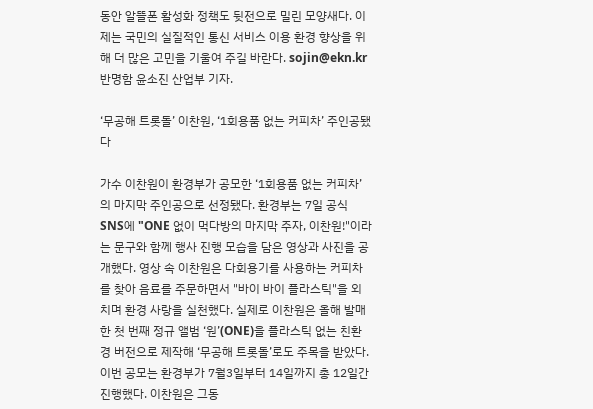동안 알뜰폰 활성화 정책도 뒷전으로 밀린 모양새다. 이제는 국민의 실질적인 통신 서비스 이용 환경 향상을 위해 더 많은 고민을 기울여 주길 바란다. sojin@ekn.kr반명함 윤소진 산업부 기자.

‘무공해 트롯돌’ 이찬원, ‘1회용품 없는 커피차’ 주인공됐다

가수 이찬원이 환경부가 공모한 ‘1회용품 없는 커피차’의 마지막 주인공으로 선정됐다. 환경부는 7일 공식 SNS에 "ONE 없이 먹다방의 마지막 주자, 이찬원!"이라는 문구와 함께 행사 진행 모습을 담은 영상과 사진을 공개했다. 영상 속 이찬원은 다회용기를 사용하는 커피차를 찾아 음료를 주문하면서 "바이 바이 플라스틱"을 외치며 환경 사랑을 실천했다. 실제로 이찬원은 올해 발매한 첫 번째 정규 앨범 ‘원’(ONE)을 플라스틱 없는 친환경 버전으로 제작해 ‘무공해 트롯돌’로도 주목을 받았다. 이번 공모는 환경부가 7월3일부터 14일까지 총 12일간 진행했다. 이찬원은 그동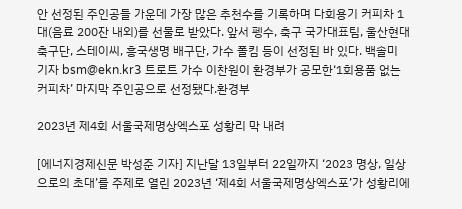안 선정된 주인공들 가운데 가장 많은 추천수를 기록하며 다회용기 커피차 1대(음료 200잔 내외)를 선물로 받았다. 앞서 펭수, 축구 국가대표팀, 울산현대축구단, 스테이씨, 흥국생명 배구단, 가수 폴킴 등이 선정된 바 있다. 백솔미 기자 bsm@ekn.kr3 트로트 가수 이찬원이 환경부가 공모한‘1회용품 없는 커피차’ 마지막 주인공으로 선정됐다.환경부

2023년 제4회 서울국제명상엑스포 성황리 막 내려

[에너지경제신문 박성준 기자] 지난달 13일부터 22일까지 ‘2023 명상, 일상으로의 초대’를 주제로 열린 2023년 ‘제4회 서울국제명상엑스포’가 성황리에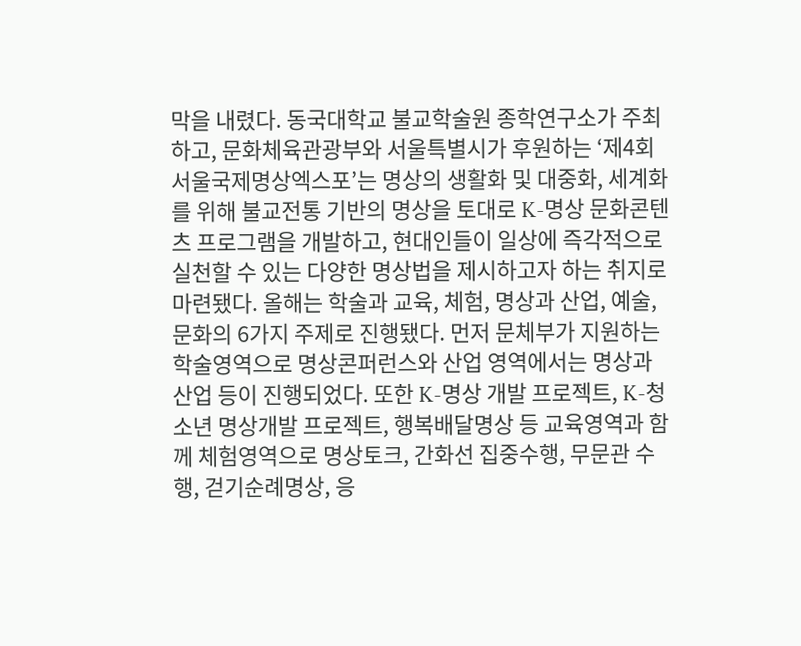막을 내렸다. 동국대학교 불교학술원 종학연구소가 주최하고, 문화체육관광부와 서울특별시가 후원하는 ‘제4회 서울국제명상엑스포’는 명상의 생활화 및 대중화, 세계화를 위해 불교전통 기반의 명상을 토대로 K-명상 문화콘텐츠 프로그램을 개발하고, 현대인들이 일상에 즉각적으로 실천할 수 있는 다양한 명상법을 제시하고자 하는 취지로 마련됐다. 올해는 학술과 교육, 체험, 명상과 산업, 예술, 문화의 6가지 주제로 진행됐다. 먼저 문체부가 지원하는 학술영역으로 명상콘퍼런스와 산업 영역에서는 명상과 산업 등이 진행되었다. 또한 K-명상 개발 프로젝트, K-청소년 명상개발 프로젝트, 행복배달명상 등 교육영역과 함께 체험영역으로 명상토크, 간화선 집중수행, 무문관 수행, 걷기순례명상, 응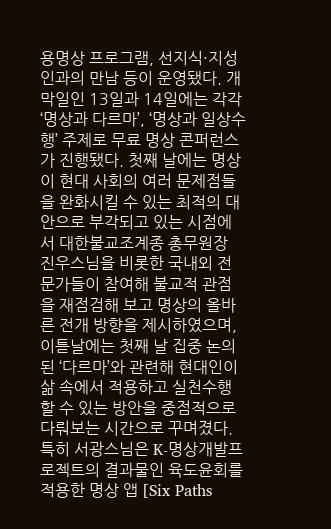용명상 프로그램, 선지식·지성인과의 만남 등이 운영됐다. 개막일인 13일과 14일에는 각각 ‘명상과 다르마’, ‘명상과 일상수행’ 주제로 무료 명상 콘퍼런스가 진행됐다. 첫째 날에는 명상이 현대 사회의 여러 문제점들을 완화시킬 수 있는 최적의 대안으로 부각되고 있는 시점에서 대한불교조계종 총무원장 진우스님을 비롯한 국내외 전문가들이 참여해 불교적 관점을 재점검해 보고 명상의 올바른 전개 방향을 제시하였으며, 이튿날에는 첫째 날 집중 논의된 ‘다르마’와 관련해 현대인이 삶 속에서 적용하고 실천수행 할 수 있는 방안을 중점적으로 다뤄보는 시간으로 꾸며졌다.특히 서광스님은 K-명상개발프로젝트의 결과물인 육도윤회를 적용한 명상 앱 [Six Paths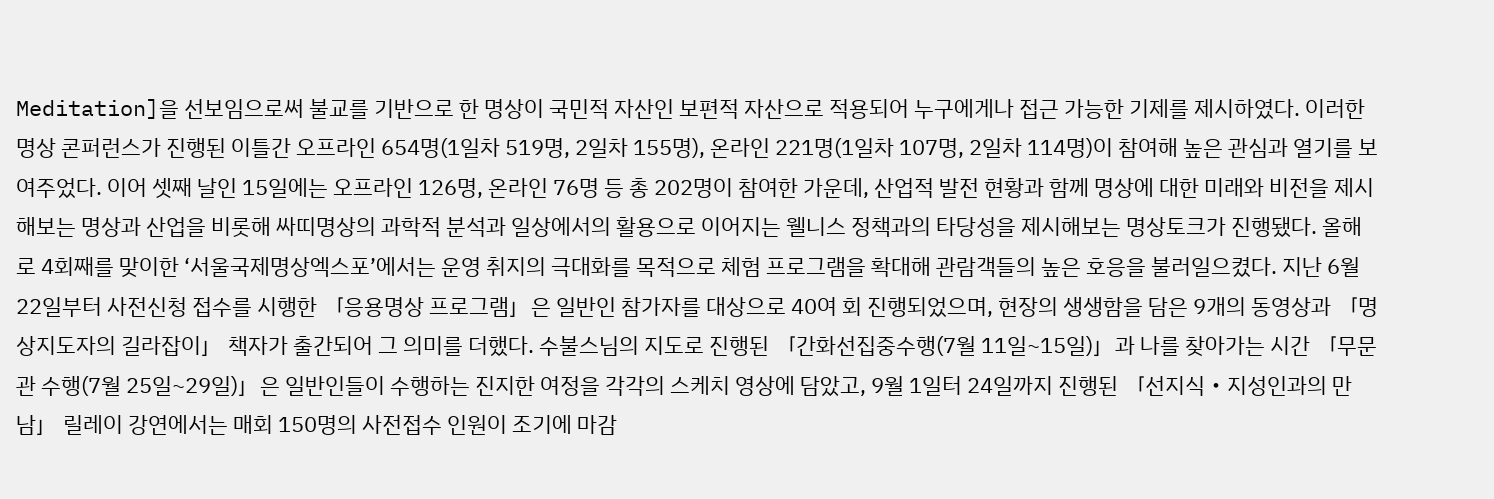Meditation]을 선보임으로써 불교를 기반으로 한 명상이 국민적 자산인 보편적 자산으로 적용되어 누구에게나 접근 가능한 기제를 제시하였다. 이러한 명상 콘퍼런스가 진행된 이틀간 오프라인 654명(1일차 519명, 2일차 155명), 온라인 221명(1일차 107명, 2일차 114명)이 참여해 높은 관심과 열기를 보여주었다. 이어 셋째 날인 15일에는 오프라인 126명, 온라인 76명 등 총 202명이 참여한 가운데, 산업적 발전 현황과 함께 명상에 대한 미래와 비전을 제시해보는 명상과 산업을 비롯해 싸띠명상의 과학적 분석과 일상에서의 활용으로 이어지는 웰니스 정책과의 타당성을 제시해보는 명상토크가 진행됐다. 올해로 4회째를 맞이한 ‘서울국제명상엑스포’에서는 운영 취지의 극대화를 목적으로 체험 프로그램을 확대해 관람객들의 높은 호응을 불러일으켰다. 지난 6월 22일부터 사전신청 접수를 시행한 「응용명상 프로그램」은 일반인 참가자를 대상으로 40여 회 진행되었으며, 현장의 생생함을 담은 9개의 동영상과 「명상지도자의 길라잡이」 책자가 출간되어 그 의미를 더했다. 수불스님의 지도로 진행된 「간화선집중수행(7월 11일~15일)」과 나를 찾아가는 시간 「무문관 수행(7월 25일~29일)」은 일반인들이 수행하는 진지한 여정을 각각의 스케치 영상에 담았고, 9월 1일터 24일까지 진행된 「선지식‧지성인과의 만남」 릴레이 강연에서는 매회 150명의 사전접수 인원이 조기에 마감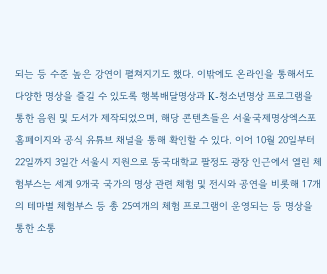되는 등 수준 높은 강연이 펼쳐지기도 했다. 이밖에도 온라인을 통해서도 다양한 명상을 즐길 수 있도록 행복배달명상과 K-청소년명상 프로그램을 통한 음원 및 도서가 제작되었으며, 해당 콘텐츠들은 서울국제명상엑스포 홈페이지와 공식 유튜브 채널을 통해 확인할 수 있다. 이어 10월 20일부터 22일까지 3일간 서울시 지원으로 동국대학교 팔정도 광장 인근에서 열린 체험부스는 세계 9개국 국가의 명상 관련 체험 및 전시와 공연을 비롯해 17개의 테마별 체험부스 등 총 25여개의 체험 프로그램이 운영되는 등 명상을 통한 소통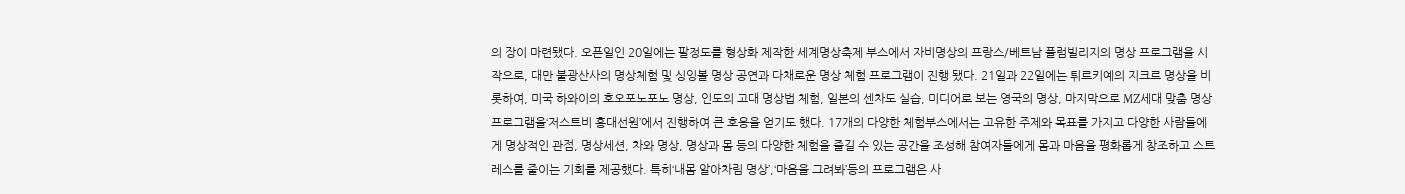의 장이 마련됐다. 오픈일인 20일에는 팔정도를 형상화 제작한 세계명상축제 부스에서 자비명상의 프랑스/베트남 플럼빌리지의 명상 프로그램을 시작으로, 대만 불광산사의 명상체험 및 싱잉볼 명상 공연과 다채로운 명상 체험 프로그램이 진행 됐다. 21일과 22일에는 튀르키예의 지크르 명상을 비롯하여, 미국 하와이의 호오포노포노 명상, 인도의 고대 명상법 체험, 일본의 센차도 실습, 미디어로 보는 영국의 명상, 마지막으로 MZ세대 맞춤 명상 프로그램을‘저스트비 홍대선원’에서 진행하여 큰 호응을 얻기도 했다. 17개의 다양한 체험부스에서는 고유한 주제와 목표를 가지고 다양한 사람들에게 명상적인 관점, 명상세션, 차와 명상, 명상과 몸 등의 다양한 체험을 즐길 수 있는 공간을 조성해 참여자들에게 몸과 마음을 평화롭게 창조하고 스트레스를 줄이는 기회를 제공했다. 특히‘내몸 알아차림 명상’,‘마음을 그려봐’등의 프로그램은 사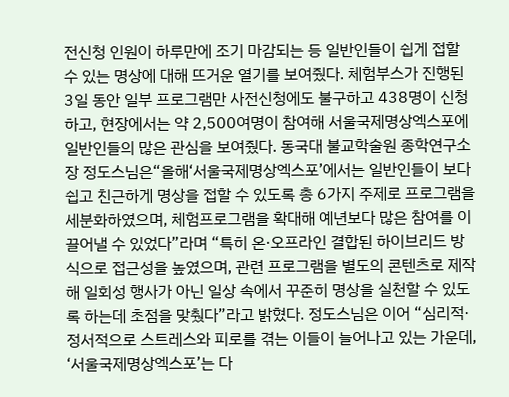전신청 인원이 하루만에 조기 마감되는 등 일반인들이 쉽게 접할 수 있는 명상에 대해 뜨거운 열기를 보여줬다. 체험부스가 진행된 3일 동안 일부 프로그램만 사전신청에도 불구하고 438명이 신청하고, 현장에서는 약 2,500여명이 참여해 서울국제명상엑스포에 일반인들의 많은 관심을 보여줬다. 동국대 불교학술원 종학연구소장 정도스님은“올해‘서울국제명상엑스포’에서는 일반인들이 보다 쉽고 친근하게 명상을 접할 수 있도록 총 6가지 주제로 프로그램을 세분화하였으며, 체험프로그램을 확대해 예년보다 많은 참여를 이끌어낼 수 있었다”라며 “특히 온·오프라인 결합된 하이브리드 방식으로 접근성을 높였으며, 관련 프로그램을 별도의 콘텐츠로 제작해 일회성 행사가 아닌 일상 속에서 꾸준히 명상을 실천할 수 있도록 하는데 초점을 맞췄다”라고 밝혔다. 정도스님은 이어 “심리적·정서적으로 스트레스와 피로를 겪는 이들이 늘어나고 있는 가운데, ‘서울국제명상엑스포’는 다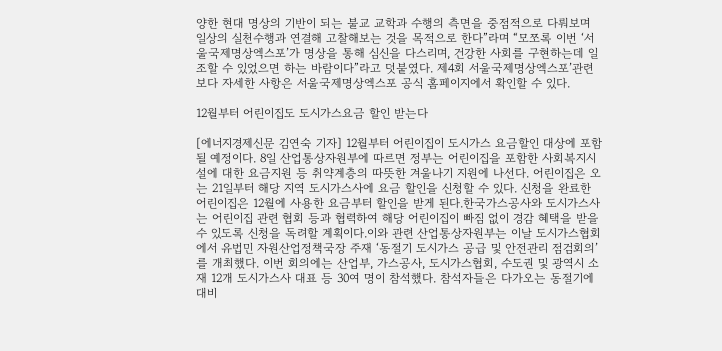양한 현대 명상의 기반이 되는 불교 교학과 수행의 측면을 중점적으로 다뤄보며 일상의 실천수행과 연결해 고찰해보는 것을 목적으로 한다”라며 “모쪼록 이번 ‘서울국제명상엑스포’가 명상을 통해 심신을 다스리며, 건강한 사회를 구현하는데 일조할 수 있었으면 하는 바람이다”라고 덧붙였다. 제4회 서울국제명상엑스포’관련 보다 자세한 사항은 서울국제명상엑스포 공식 홈페이지에서 확인할 수 있다.

12월부터 어린이집도 도시가스요금 할인 받는다

[에너지경제신문 김연숙 기자] 12월부터 어린이집이 도시가스 요금할인 대상에 포함될 예정이다. 8일 산업통상자원부에 따르면 정부는 어린이집을 포함한 사회복지시설에 대한 요금지원 등 취약계층의 따뜻한 겨울나기 지원에 나선다. 어린이집은 오는 21일부터 해당 지역 도시가스사에 요금 할인을 신청할 수 있다. 신청을 완료한 어린이집은 12월에 사용한 요금부터 할인을 받게 된다.한국가스공사와 도시가스사는 어린이집 관련 협회 등과 협력하여 해당 어린이집이 빠짐 없이 경감 혜택을 받을 수 있도록 신청을 독려할 계획이다.이와 관련 산업통상자원부는 이날 도시가스협회에서 유법민 자원산업정책국장 주재 ‘동절기 도시가스 공급 및 안전관리 점검회의’를 개최했다. 이번 회의에는 산업부, 가스공사, 도시가스협회, 수도권 및 광역시 소재 12개 도시가스사 대표 등 30여 명이 참석했다. 참석자들은 다가오는 동절기에 대비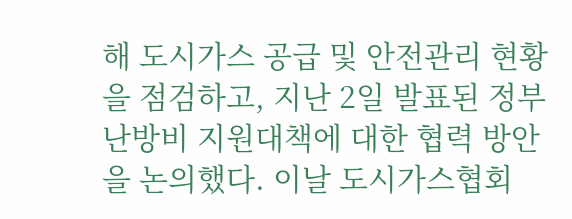해 도시가스 공급 및 안전관리 현황을 점검하고, 지난 2일 발표된 정부 난방비 지원대책에 대한 협력 방안을 논의했다. 이날 도시가스협회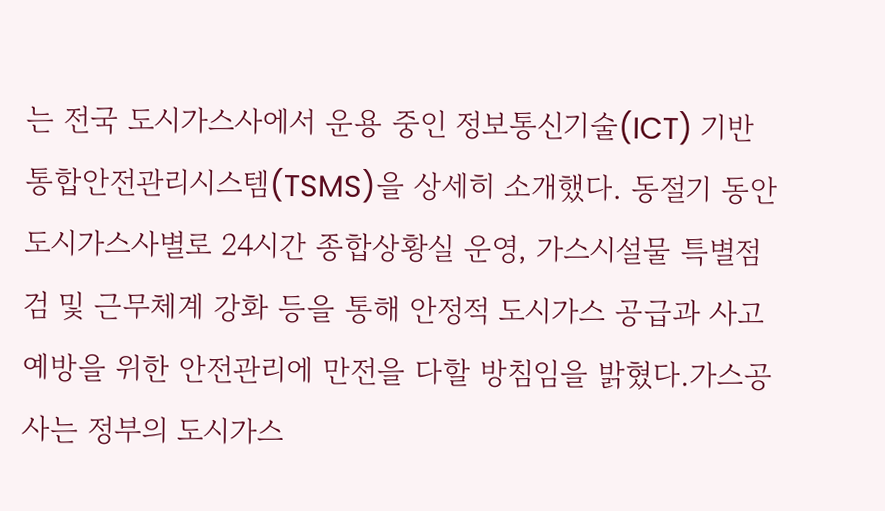는 전국 도시가스사에서 운용 중인 정보통신기술(ICT) 기반 통합안전관리시스템(TSMS)을 상세히 소개했다. 동절기 동안 도시가스사별로 24시간 종합상황실 운영, 가스시설물 특별점검 및 근무체계 강화 등을 통해 안정적 도시가스 공급과 사고예방을 위한 안전관리에 만전을 다할 방침임을 밝혔다.가스공사는 정부의 도시가스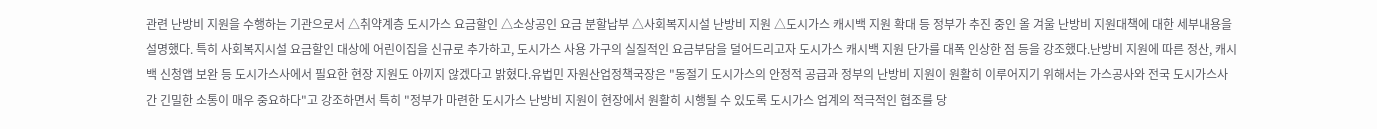관련 난방비 지원을 수행하는 기관으로서 △취약계층 도시가스 요금할인 △소상공인 요금 분할납부 △사회복지시설 난방비 지원 △도시가스 캐시백 지원 확대 등 정부가 추진 중인 올 겨울 난방비 지원대책에 대한 세부내용을 설명했다. 특히 사회복지시설 요금할인 대상에 어린이집을 신규로 추가하고, 도시가스 사용 가구의 실질적인 요금부담을 덜어드리고자 도시가스 캐시백 지원 단가를 대폭 인상한 점 등을 강조했다.난방비 지원에 따른 정산, 캐시백 신청앱 보완 등 도시가스사에서 필요한 현장 지원도 아끼지 않겠다고 밝혔다.유법민 자원산업정책국장은 "동절기 도시가스의 안정적 공급과 정부의 난방비 지원이 원활히 이루어지기 위해서는 가스공사와 전국 도시가스사 간 긴밀한 소통이 매우 중요하다"고 강조하면서 특히 "정부가 마련한 도시가스 난방비 지원이 현장에서 원활히 시행될 수 있도록 도시가스 업계의 적극적인 협조를 당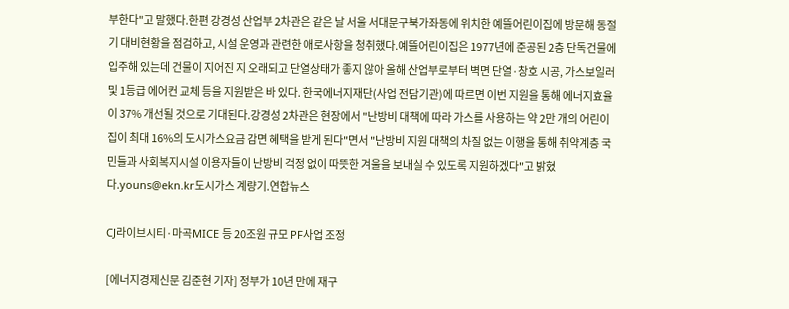부한다"고 말했다.한편 강경성 산업부 2차관은 같은 날 서울 서대문구북가좌동에 위치한 예뜰어린이집에 방문해 동절기 대비현황을 점검하고, 시설 운영과 관련한 애로사항을 청취했다.예뜰어린이집은 1977년에 준공된 2층 단독건물에 입주해 있는데 건물이 지어진 지 오래되고 단열상태가 좋지 않아 올해 산업부로부터 벽면 단열·창호 시공, 가스보일러 및 1등급 에어컨 교체 등을 지원받은 바 있다. 한국에너지재단(사업 전담기관)에 따르면 이번 지원을 통해 에너지효율이 37% 개선될 것으로 기대된다.강경성 2차관은 현장에서 "난방비 대책에 따라 가스를 사용하는 약 2만 개의 어린이집이 최대 16%의 도시가스요금 감면 혜택을 받게 된다"면서 "난방비 지원 대책의 차질 없는 이행을 통해 취약계층 국민들과 사회복지시설 이용자들이 난방비 걱정 없이 따뜻한 겨울을 보내실 수 있도록 지원하겠다"고 밝혔다.youns@ekn.kr도시가스 계량기.연합뉴스

CJ라이브시티·마곡MICE 등 20조원 규모 PF사업 조정

[에너지경제신문 김준현 기자] 정부가 10년 만에 재구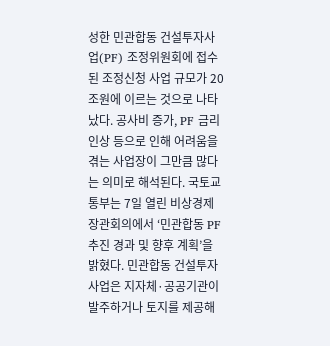성한 민관합동 건설투자사업(PF) 조정위원회에 접수된 조정신청 사업 규모가 20조원에 이르는 것으로 나타났다. 공사비 증가, PF 금리 인상 등으로 인해 어려움을 겪는 사업장이 그만큼 많다는 의미로 해석된다. 국토교통부는 7일 열린 비상경제장관회의에서 ‘민관합동 PF 추진 경과 및 향후 계획’을 밝혔다. 민관합동 건설투자사업은 지자체·공공기관이 발주하거나 토지를 제공해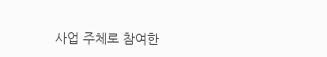사업 주체로 참여한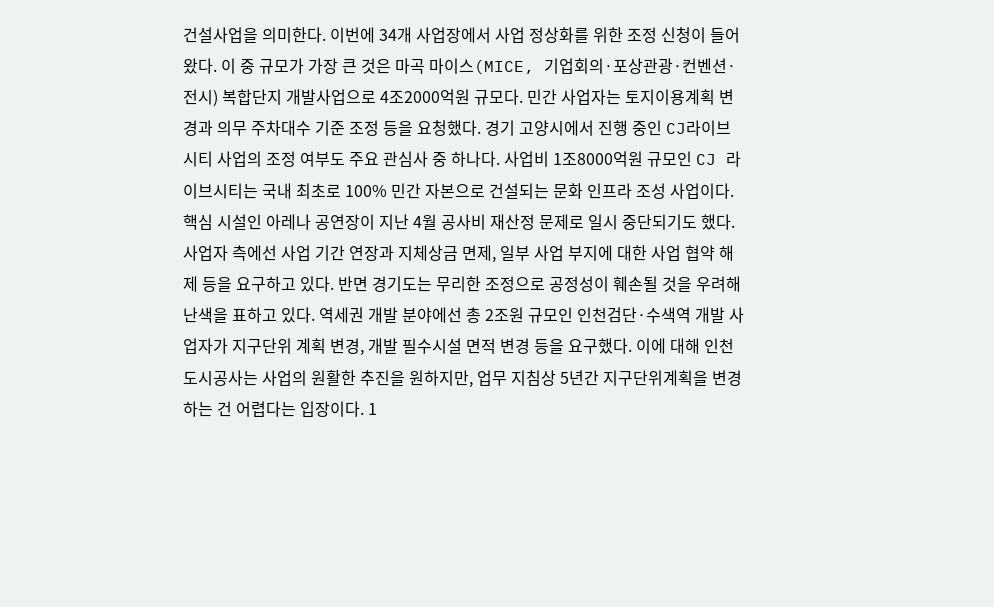건설사업을 의미한다. 이번에 34개 사업장에서 사업 정상화를 위한 조정 신청이 들어왔다. 이 중 규모가 가장 큰 것은 마곡 마이스(MICE, 기업회의·포상관광·컨벤션·전시) 복합단지 개발사업으로 4조2000억원 규모다. 민간 사업자는 토지이용계획 변경과 의무 주차대수 기준 조정 등을 요청했다. 경기 고양시에서 진행 중인 CJ라이브시티 사업의 조정 여부도 주요 관심사 중 하나다. 사업비 1조8000억원 규모인 CJ 라이브시티는 국내 최초로 100% 민간 자본으로 건설되는 문화 인프라 조성 사업이다. 핵심 시설인 아레나 공연장이 지난 4월 공사비 재산정 문제로 일시 중단되기도 했다. 사업자 측에선 사업 기간 연장과 지체상금 면제, 일부 사업 부지에 대한 사업 협약 해제 등을 요구하고 있다. 반면 경기도는 무리한 조정으로 공정성이 훼손될 것을 우려해 난색을 표하고 있다. 역세권 개발 분야에선 총 2조원 규모인 인천검단·수색역 개발 사업자가 지구단위 계획 변경, 개발 필수시설 면적 변경 등을 요구했다. 이에 대해 인천도시공사는 사업의 원활한 추진을 원하지만, 업무 지침상 5년간 지구단위계획을 변경하는 건 어렵다는 입장이다. 1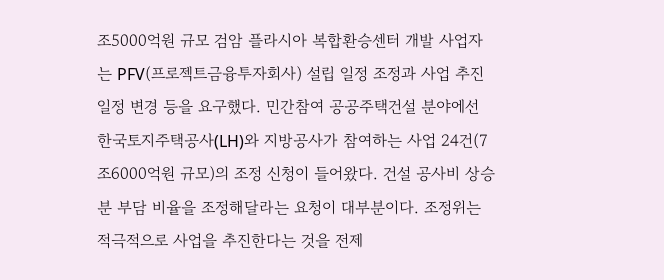조5000억원 규모 검암 플라시아 복합환승센터 개발 사업자는 PFV(프로젝트금융투자회사) 설립 일정 조정과 사업 추진 일정 변경 등을 요구했다. 민간참여 공공주택건설 분야에선 한국토지주택공사(LH)와 지방공사가 참여하는 사업 24건(7조6000억원 규모)의 조정 신청이 들어왔다. 건설 공사비 상승분 부담 비율을 조정해달라는 요청이 대부분이다. 조정위는 적극적으로 사업을 추진한다는 것을 전제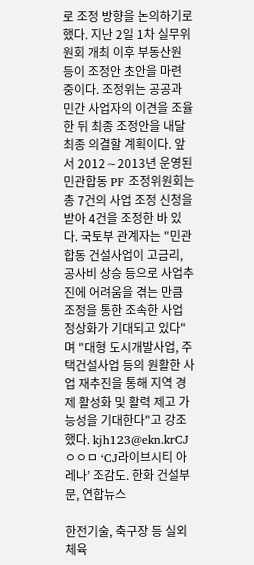로 조정 방향을 논의하기로 했다. 지난 2일 1차 실무위원회 개최 이후 부동산원 등이 조정안 초안을 마련 중이다. 조정위는 공공과 민간 사업자의 이견을 조율한 뒤 최종 조정안을 내달 최종 의결할 계획이다. 앞서 2012∼2013년 운영된 민관합동 PF 조정위원회는 총 7건의 사업 조정 신청을 받아 4건을 조정한 바 있다. 국토부 관계자는 "민관합동 건설사업이 고금리, 공사비 상승 등으로 사업추진에 어려움을 겪는 만큼 조정을 통한 조속한 사업 정상화가 기대되고 있다"며 "대형 도시개발사업, 주택건설사업 등의 원활한 사업 재추진을 통해 지역 경제 활성화 및 활력 제고 가능성을 기대한다"고 강조했다. kjh123@ekn.krCJㅇㅇㅁ ‘CJ라이브시티 아레나’ 조감도. 한화 건설부문, 연합뉴스

한전기술, 축구장 등 실외 체육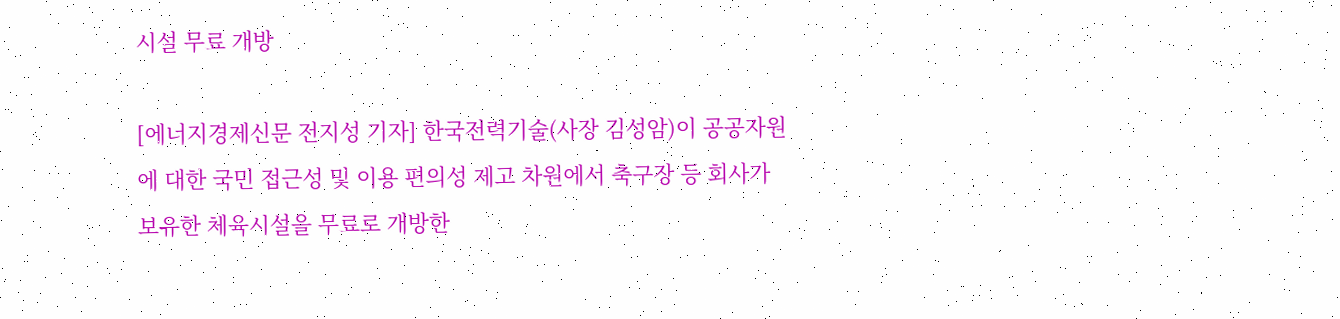시설 무료 개방

[에너지경제신문 전지성 기자] 한국전력기술(사장 김성암)이 공공자원에 대한 국민 접근성 및 이용 편의성 제고 차원에서 축구장 등 회사가 보유한 체육시설을 무료로 개방한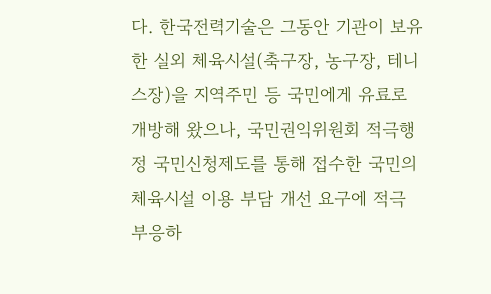다. 한국전력기술은 그동안 기관이 보유한 실외 체육시설(축구장, 농구장, 테니스장)을 지역주민 등 국민에게 유료로 개방해 왔으나, 국민권익위원회 적극행정 국민신청제도를 통해 접수한 국민의 체육시설 이용 부담 개선 요구에 적극 부응하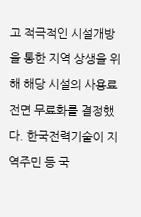고 적극적인 시설개방을 통한 지역 상생을 위해 해당 시설의 사용료 전면 무료화를 결정했다. 한국전력기술이 지역주민 등 국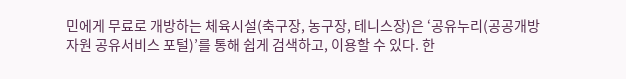민에게 무료로 개방하는 체육시설(축구장, 농구장, 테니스장)은 ‘공유누리(공공개방자원 공유서비스 포털)’를 통해 쉽게 검색하고, 이용할 수 있다. 한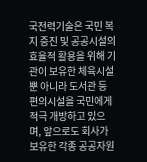국전력기술은 국민 복지 증진 및 공공시설의 효율적 활용을 위해 기관이 보유한 체육시설뿐 아니라 도서관 등 편의시설을 국민에게 적극 개방하고 있으며, 앞으로도 회사가 보유한 각종 공공자원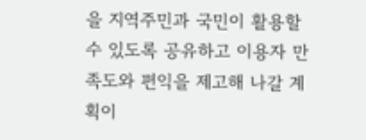을 지역주민과 국민이 활용할 수 있도록 공유하고 이용자 만족도와 편익을 제고해 나갈 계획이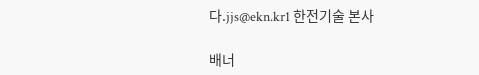다.jjs@ekn.kr1 한전기술 본사

배너